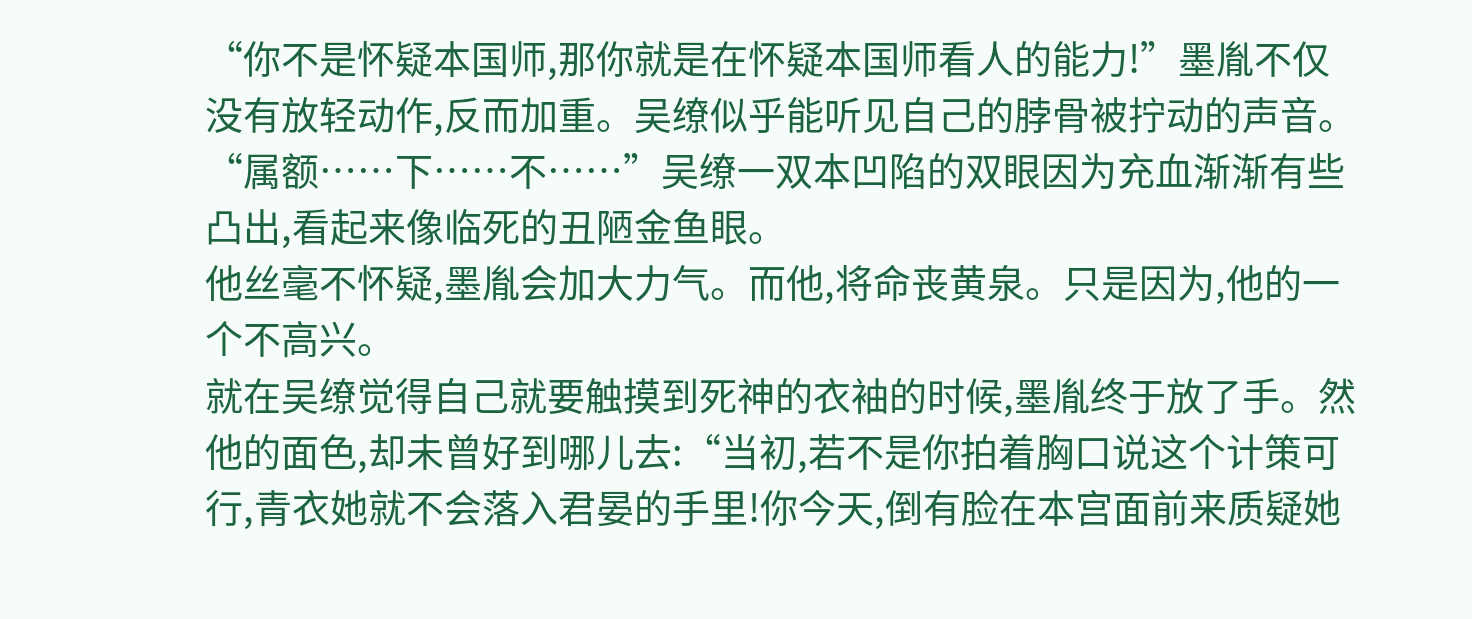“你不是怀疑本国师,那你就是在怀疑本国师看人的能力!”墨胤不仅没有放轻动作,反而加重。吴缭似乎能听见自己的脖骨被拧动的声音。
“属额……下……不……”吴缭一双本凹陷的双眼因为充血渐渐有些凸出,看起来像临死的丑陋金鱼眼。
他丝毫不怀疑,墨胤会加大力气。而他,将命丧黄泉。只是因为,他的一个不高兴。
就在吴缭觉得自己就要触摸到死神的衣袖的时候,墨胤终于放了手。然他的面色,却未曾好到哪儿去:“当初,若不是你拍着胸口说这个计策可行,青衣她就不会落入君晏的手里!你今天,倒有脸在本宫面前来质疑她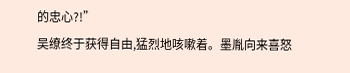的忠心?!”
吴缭终于获得自由,猛烈地咳嗽着。墨胤向来喜怒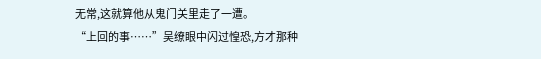无常,这就算他从鬼门关里走了一遭。
“上回的事……”吴缭眼中闪过惶恐,方才那种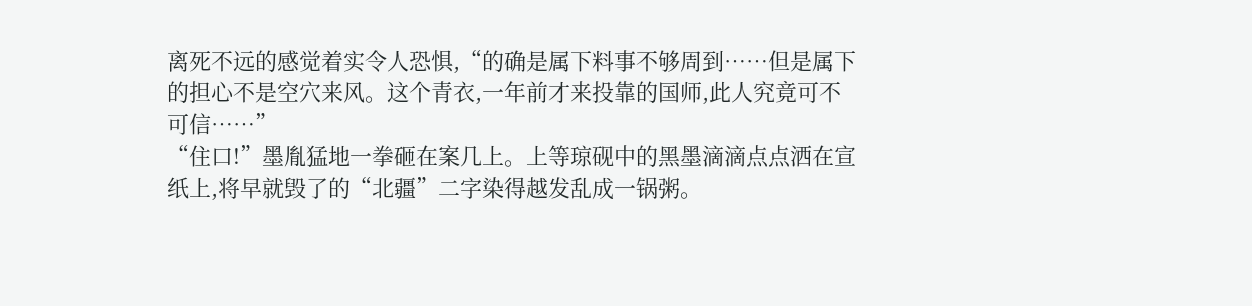离死不远的感觉着实令人恐惧,“的确是属下料事不够周到……但是属下的担心不是空穴来风。这个青衣,一年前才来投靠的国师,此人究竟可不可信……”
“住口!”墨胤猛地一拳砸在案几上。上等琼砚中的黑墨滴滴点点洒在宣纸上,将早就毁了的“北疆”二字染得越发乱成一锅粥。